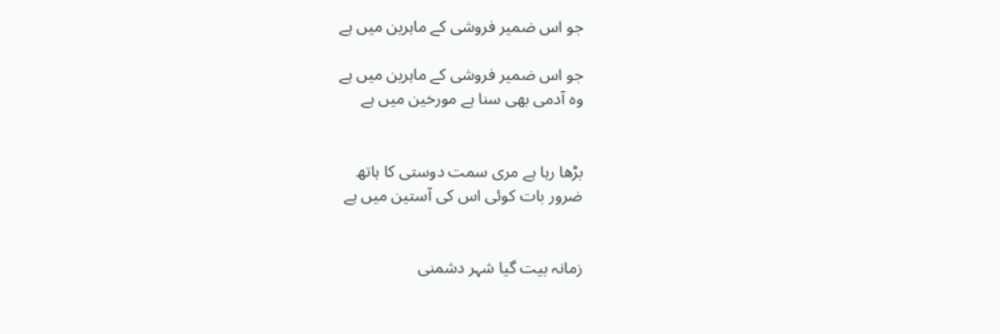جو اس ضمیر فروشی کے ماہرین میں ہے

جو اس ضمیر فروشی کے ماہرین میں ہے
وہ آدمی بھی سنا ہے مورخین میں ہے


بڑھا رہا ہے مری سمت دوستی کا ہاتھ
ضرور بات کوئی اس کی آستین میں ہے


زمانہ بیت گیا شہر دشمنی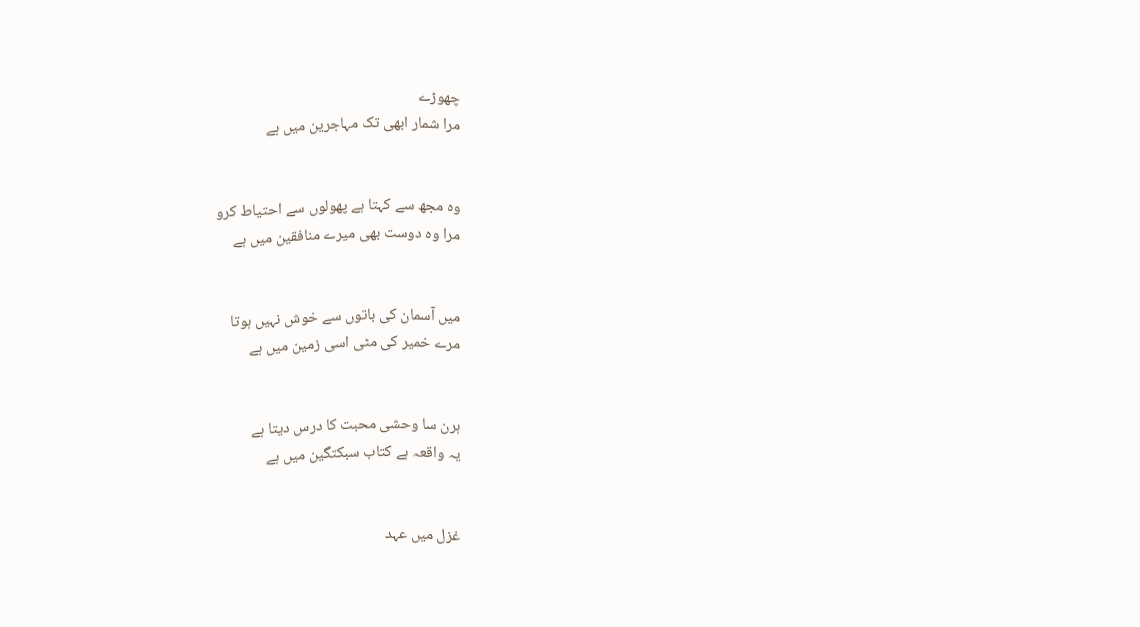چھوڑے
مرا شمار ابھی تک مہاجرین میں ہے


وہ مجھ سے کہتا ہے پھولوں سے احتیاط کرو
مرا وہ دوست بھی میرے منافقین میں ہے


میں آسمان کی باتوں سے خوش نہیں ہوتا
مرے خمیر کی مٹی اسی زمین میں ہے


ہرن سا وحشی محبت کا درس دیتا ہے
یہ واقعہ ہے کتاب سبکتگین میں ہے


غزل میں عہد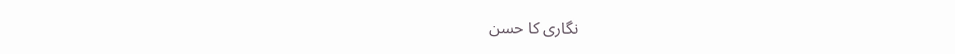نگاری کا حسن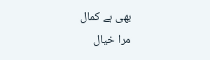بھی ہے کمال
مرا خیال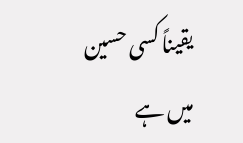یقیناً کسی حسین میں ہے